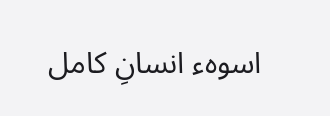اسوہء انسانِ کامل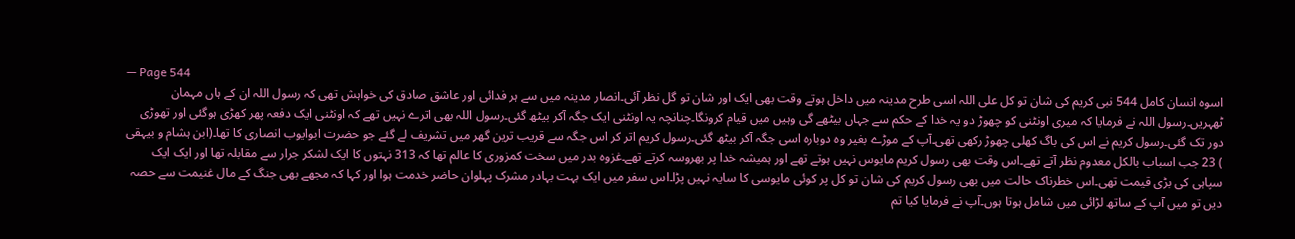— Page 544
اسوہ انسان کامل 544 نبی کریم کی شان تو کل علی اللہ اسی طرح مدینہ میں داخل ہوتے وقت بھی ایک اور شان تو گل نظر آئی۔انصار مدینہ میں سے ہر فدائی اور عاشق صادق کی خواہش تھی کہ رسول اللہ ان کے ہاں مہمان ٹھہریں۔رسول اللہ نے فرمایا کہ میری اونٹنی کو چھوڑ دو یہ خدا کے حکم سے جہاں بیٹھے گی وہیں میں قیام کرونگا۔چنانچہ یہ اونٹنی ایک جگہ آکر بیٹھ گئی۔رسول اللہ بھی اترے نہیں تھے کہ اونٹنی ایک دفعہ پھر کھڑی ہوگئی اور تھوڑی دور تک گئی۔رسول کریم نے اس کی باگ کھلی چھوڑ رکھی تھی۔آپ کے موڑے بغیر وہ دوبارہ اسی جگہ آکر بیٹھ گئی۔رسول کریم اتر کر اس جگہ سے قریب ترین گھر میں تشریف لے گئے جو حضرت ابوایوب انصاری کا تھا۔(ابن ہشام و بیہقی ) 23 جب اسباب بالکل معدوم نظر آتے تھے۔اس وقت بھی رسول کریم مایوس نہیں ہوتے تھے اور ہمیشہ خدا پر بھروسہ کرتے تھے۔غزوہ بدر میں سخت کمزوری کا عالم تھا کہ 313 نہتوں کا ایک لشکر جرار سے مقابلہ تھا اور ایک ایک سپاہی کی بڑی قیمت تھی۔اس خطرناک حالت میں بھی رسول کریم کی شان تو کل پر کوئی مایوسی کا سایہ نہیں پڑا۔اس سفر میں ایک بہت بہادر مشرک پہلوان حاضر خدمت ہوا اور کہا کہ مجھے بھی جنگ کے مال غنیمت سے حصہ دیں تو میں آپ کے ساتھ لڑائی میں شامل ہوتا ہوں۔آپ نے فرمایا کیا تم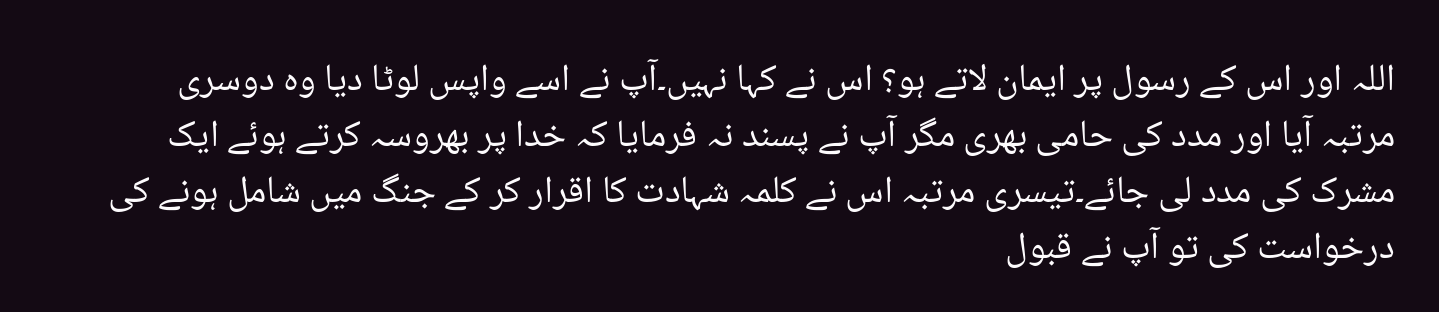اللہ اور اس کے رسول پر ایمان لاتے ہو؟ اس نے کہا نہیں۔آپ نے اسے واپس لوٹا دیا وہ دوسری مرتبہ آیا اور مدد کی حامی بھری مگر آپ نے پسند نہ فرمایا کہ خدا پر بھروسہ کرتے ہوئے ایک مشرک کی مدد لی جائے۔تیسری مرتبہ اس نے کلمہ شہادت کا اقرار کر کے جنگ میں شامل ہونے کی درخواست کی تو آپ نے قبول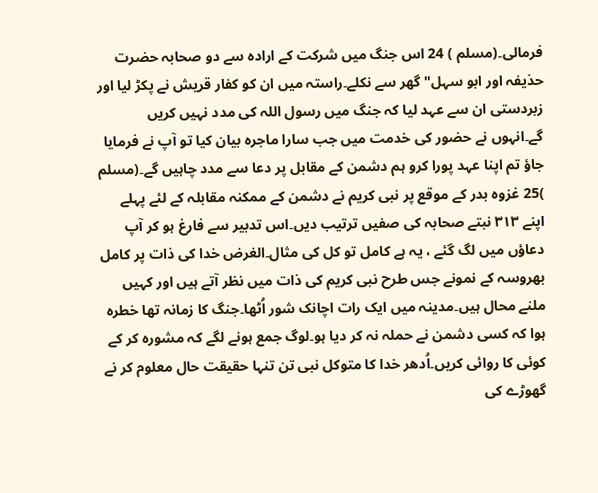فرمالی۔(مسلم ) 24 اس جنگ میں شرکت کے ارادہ سے دو صحابہ حضرت حذیفہ اور ابو سہل" گھر سے نکلے۔راستہ میں ان کو کفار قریش نے پکڑ لیا اور زبردستی ان سے عہد لیا کہ جنگ میں رسول اللہ کی مدد نہیں کریں گے۔انہوں نے حضور کی خدمت میں جب سارا ماجرہ بیان کیا تو آپ نے فرمایا جاؤ تم اپنا عہد پورا کرو ہم دشمن کے مقابل پر دعا سے مدد چاہیں گے۔(مسلم )25 غزوہ بدر کے موقع پر نبی کریم نے دشمن کے ممکنہ مقابلہ کے لئے پہلے اپنے ۳۱۳ نبتے صحابہ کی صفیں ترتیب دیں۔اس تدبیر سے فارغ ہو کر آپ دعاؤں میں لگ گئے ، یہ ہے کامل تو کل کی مثال۔الغرض خدا کی ذات پر کامل بھروسہ کے نمونے جس طرح نبی کریم کی ذات میں نظر آتے ہیں اور کہیں ملنے محال ہیں۔مدینہ میں ایک رات اچانک شور اُٹھا۔جنگ کا زمانہ تھا خطرہ ہوا کہ کسی دشمن نے حملہ نہ کر دیا ہو۔لوگ جمع ہونے لگے کہ مشورہ کر کے کوئی کا روائی کریں۔اُدھر خدا کا متوکل نبی تن تنہا حقیقت حال معلوم کر نے گھوڑے کی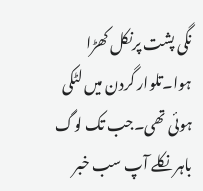نگی پشت پرنکل کھڑا ہوا۔تلوار گردن میں لٹکی ہوئی تھی۔جب تک لوگ باہر نکلے آپ سب خبر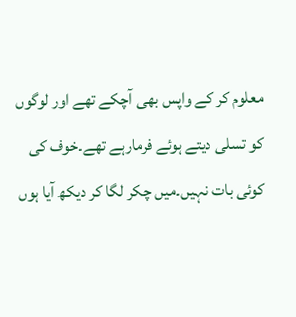معلوم کر کے واپس بھی آچکے تھے اور لوگوں کو تسلی دیتے ہوئے فرمارہے تھے۔خوف کی کوئی بات نہیں۔میں چکر لگا کر دیکھ آیا ہوں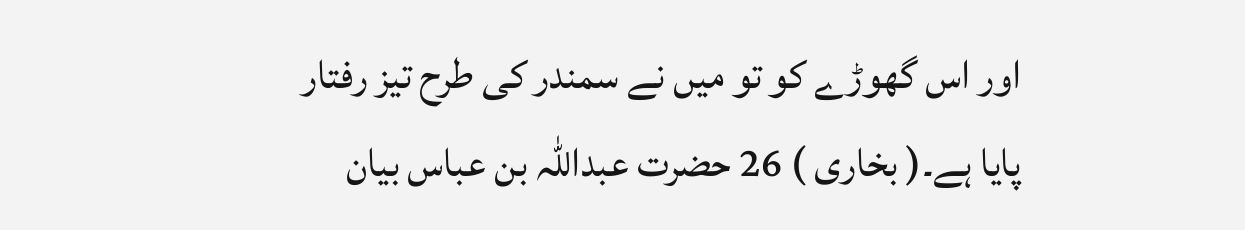اور اس گھوڑے کو تو میں نے سمندر کی طرح تیز رفتار پایا ہے۔( بخاری ) 26 حضرت عبداللہ بن عباس بیان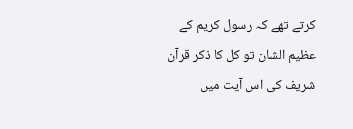کرتے تھے کہ رسول کریم کے عظیم الشان تو کل کا ذکر قرآن شریف کی اس آیت میں